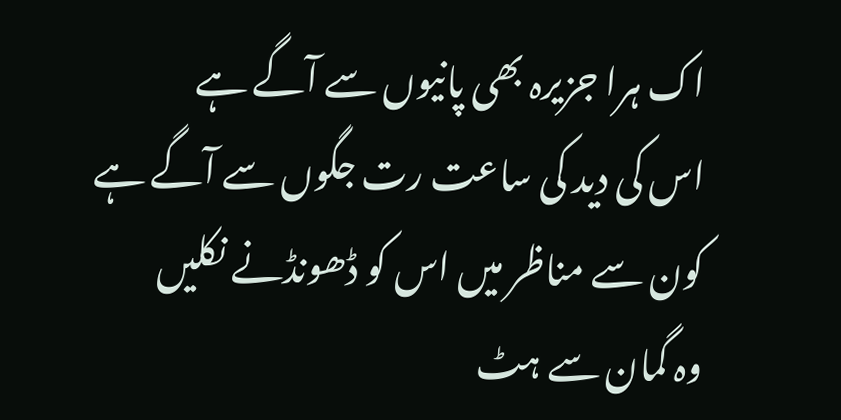اک ہرا جزیرہ بھی پانیوں سے آگے ہے
اس کی دید کی ساعت رت جگوں سے آگے ہے
کون سے مناظر میں اس کو ڈھونڈنے نکلیں
وہ گمان سے ہٹ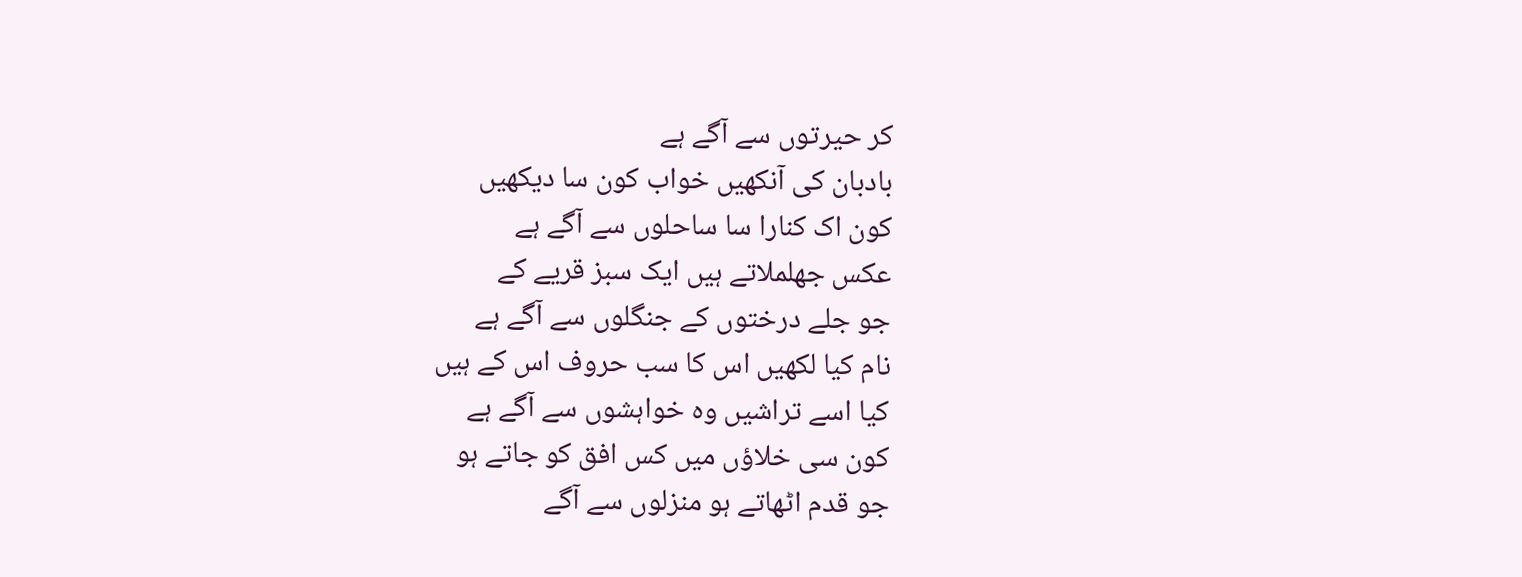کر حیرتوں سے آگے ہے
بادبان کی آنکھیں خواب کون سا دیکھیں
کون اک کنارا سا ساحلوں سے آگے ہے
عکس جھلملاتے ہیں ایک سبز قریے کے
جو جلے درختوں کے جنگلوں سے آگے ہے
نام کیا لکھیں اس کا سب حروف اس کے ہیں
کیا اسے تراشیں وہ خواہشوں سے آگے ہے
کون سی خلاؤں میں کس افق کو جاتے ہو
جو قدم اٹھاتے ہو منزلوں سے آگے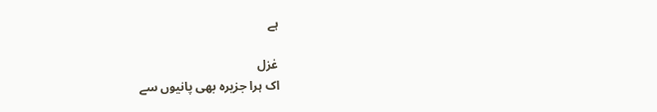ہے

غزل
اک ہرا جزیرہ بھی پانیوں سے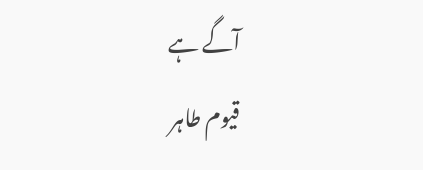آگے ہے
قیوم طاہر